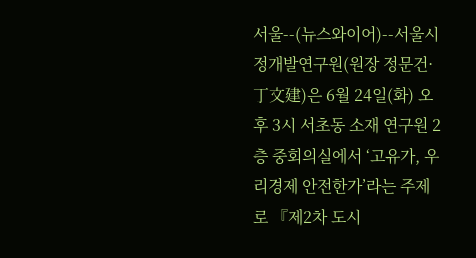서울--(뉴스와이어)--서울시정개발연구원(원장 정문건·丁文建)은 6월 24일(화) 오후 3시 서초동 소재 연구원 2층 중회의실에서 ‘고유가, 우리경제 안전한가’라는 주제로 『제2차 도시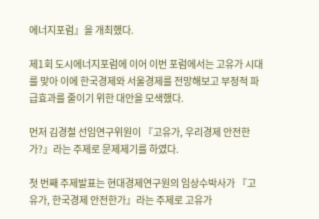에너지포럼』을 개최했다.

제1회 도시에너지포럼에 이어 이번 포럼에서는 고유가 시대를 맞아 이에 한국경제와 서울경제를 전망해보고 부정적 파급효과를 줄이기 위한 대안을 모색했다.

먼저 김경철 선임연구위원이 『고유가, 우리경제 안전한가?』라는 주제로 문제제기를 하였다.

첫 번째 주제발표는 현대경제연구원의 임상수박사가 『고유가, 한국경제 안전한가』라는 주제로 고유가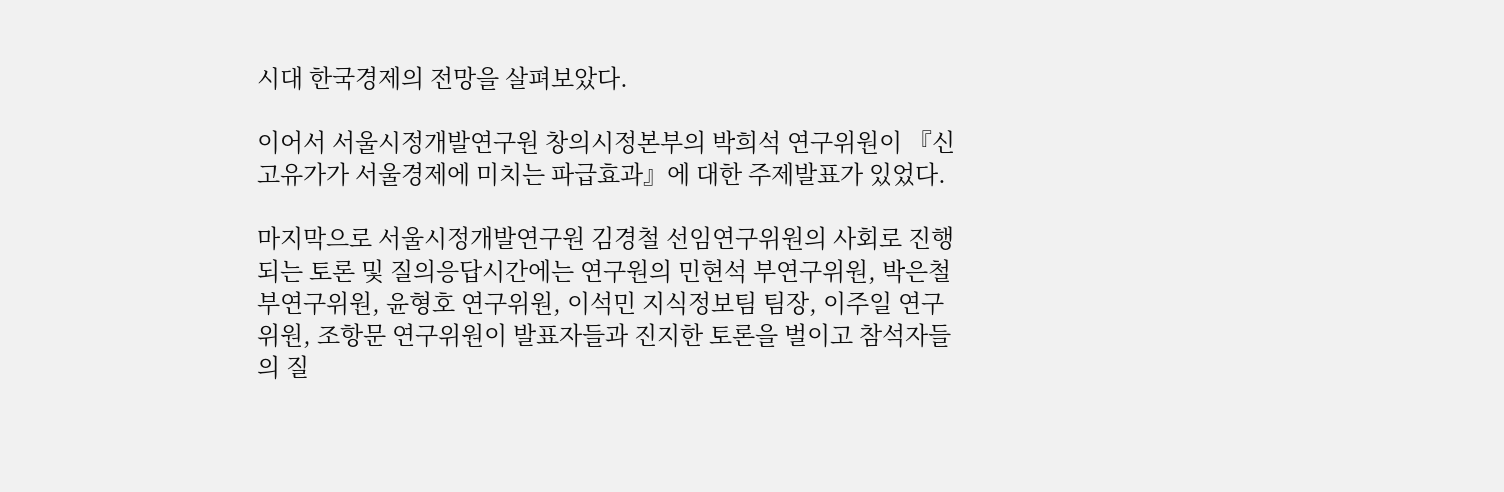시대 한국경제의 전망을 살펴보았다.

이어서 서울시정개발연구원 창의시정본부의 박희석 연구위원이 『신고유가가 서울경제에 미치는 파급효과』에 대한 주제발표가 있었다.

마지막으로 서울시정개발연구원 김경철 선임연구위원의 사회로 진행되는 토론 및 질의응답시간에는 연구원의 민현석 부연구위원, 박은철 부연구위원, 윤형호 연구위원, 이석민 지식정보팀 팀장, 이주일 연구위원, 조항문 연구위원이 발표자들과 진지한 토론을 벌이고 참석자들의 질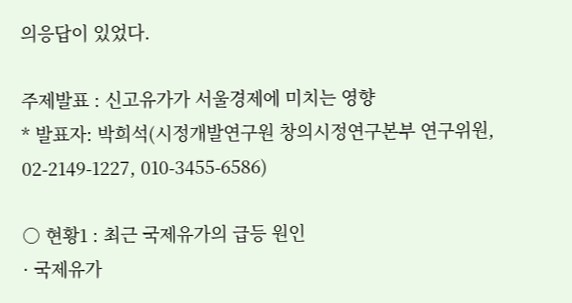의응답이 있었다.

주제발표 : 신고유가가 서울경제에 미치는 영향
* 발표자: 박희석(시정개발연구원 창의시정연구본부 연구위원, 02-2149-1227, 010-3455-6586)

○ 현황1 : 최근 국제유가의 급등 원인
· 국제유가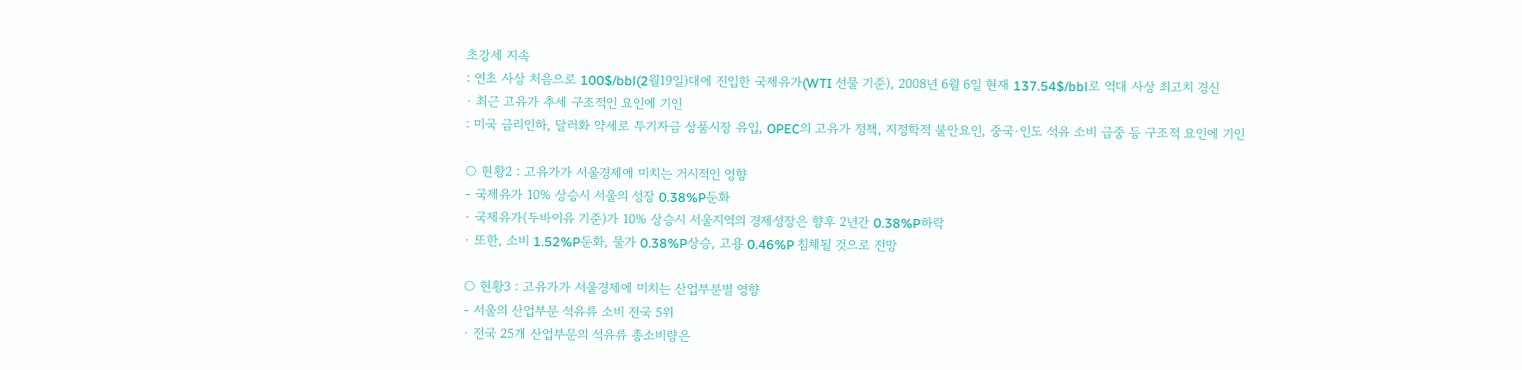초강세 지속
: 연초 사상 처음으로 100$/bbl(2월19일)대에 진입한 국제유가(WTI 선물 기준), 2008년 6월 6일 현재 137.54$/bbl로 역대 사상 최고치 경신
· 최근 고유가 추세 구조적인 요인에 기인
: 미국 금리인하, 달러화 약세로 투기자금 상품시장 유입, OPEC의 고유가 정책, 지정학적 불안요인, 중국·인도 석유 소비 급중 등 구조적 요인에 기인

○ 현황2 : 고유가가 서울경제에 미치는 거시적인 영향
- 국제유가 10% 상승시 서울의 성장 0.38%P둔화
· 국제유가(두바이유 기준)가 10% 상승시 서울지역의 경제성장은 향후 2년간 0.38%P하락
· 또한, 소비 1.52%P둔화, 물가 0.38%P상승, 고용 0.46%P 침체될 것으로 전망

○ 현황3 : 고유가가 서울경제에 미치는 산업부분별 영향
- 서울의 산업부문 석유류 소비 전국 5위
· 전국 25개 산업부문의 석유류 총소비량은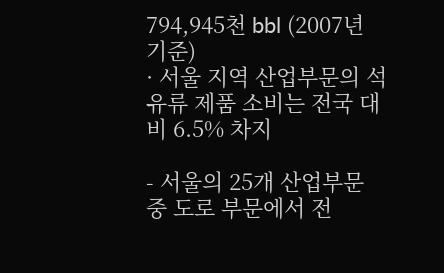794,945천 bbl (2007년 기준)
· 서울 지역 산업부문의 석유류 제품 소비는 전국 대비 6.5% 차지

- 서울의 25개 산업부문 중 도로 부문에서 전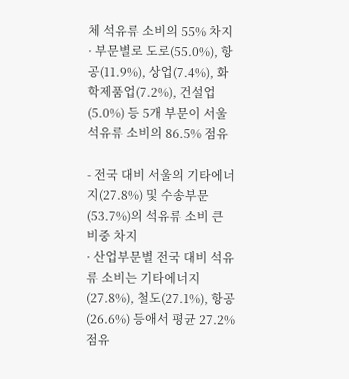체 석유류 소비의 55% 차지
· 부문별로 도로(55.0%), 항공(11.9%), 상업(7.4%), 화학제품업(7.2%), 건설업(5.0%) 등 5개 부문이 서울 석유류 소비의 86.5% 점유

- 전국 대비 서울의 기타에너지(27.8%) 및 수송부문(53.7%)의 석유류 소비 큰 비중 차지
· 산업부문별 전국 대비 석유류 소비는 기타에너지(27.8%), 철도(27.1%), 항공(26.6%) 등애서 평균 27.2% 점유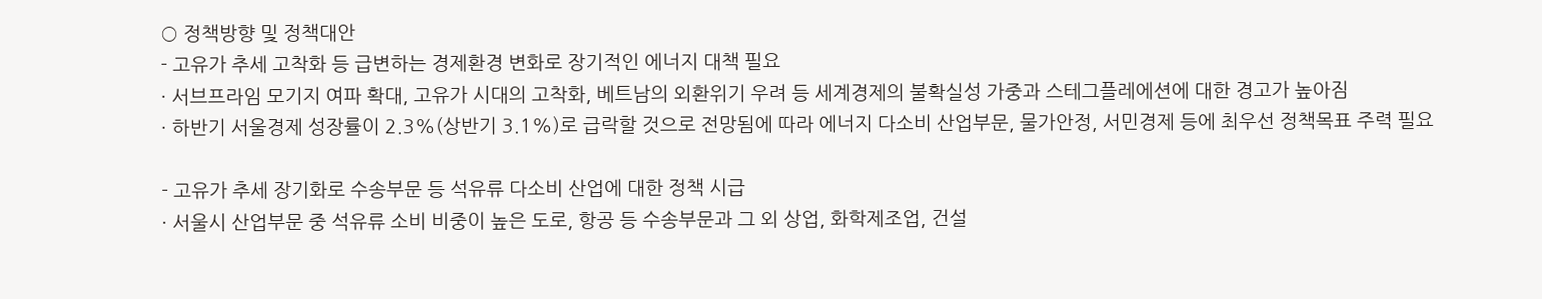○ 정책방향 및 정책대안
- 고유가 추세 고착화 등 급변하는 경제환경 변화로 장기적인 에너지 대책 필요
· 서브프라임 모기지 여파 확대, 고유가 시대의 고착화, 베트남의 외환위기 우려 등 세계경제의 불확실성 가중과 스테그플레에션에 대한 경고가 높아짐
· 하반기 서울경제 성장률이 2.3%(상반기 3.1%)로 급락할 것으로 전망됨에 따라 에너지 다소비 산업부문, 물가안정, 서민경제 등에 최우선 정책목표 주력 필요

- 고유가 추세 장기화로 수송부문 등 석유류 다소비 산업에 대한 정책 시급
· 서울시 산업부문 중 석유류 소비 비중이 높은 도로, 항공 등 수송부문과 그 외 상업, 화학제조업, 건설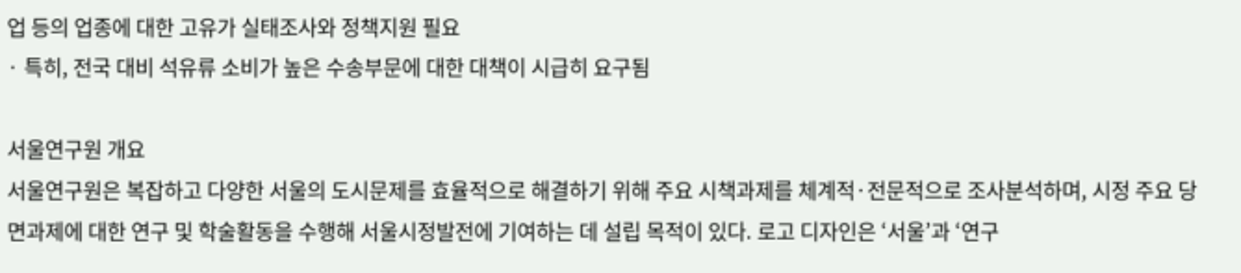업 등의 업종에 대한 고유가 실태조사와 정책지원 필요
· 특히, 전국 대비 석유류 소비가 높은 수송부문에 대한 대책이 시급히 요구됨

서울연구원 개요
서울연구원은 복잡하고 다양한 서울의 도시문제를 효율적으로 해결하기 위해 주요 시책과제를 체계적·전문적으로 조사분석하며, 시정 주요 당면과제에 대한 연구 및 학술활동을 수행해 서울시정발전에 기여하는 데 설립 목적이 있다. 로고 디자인은 ‘서울’과 ‘연구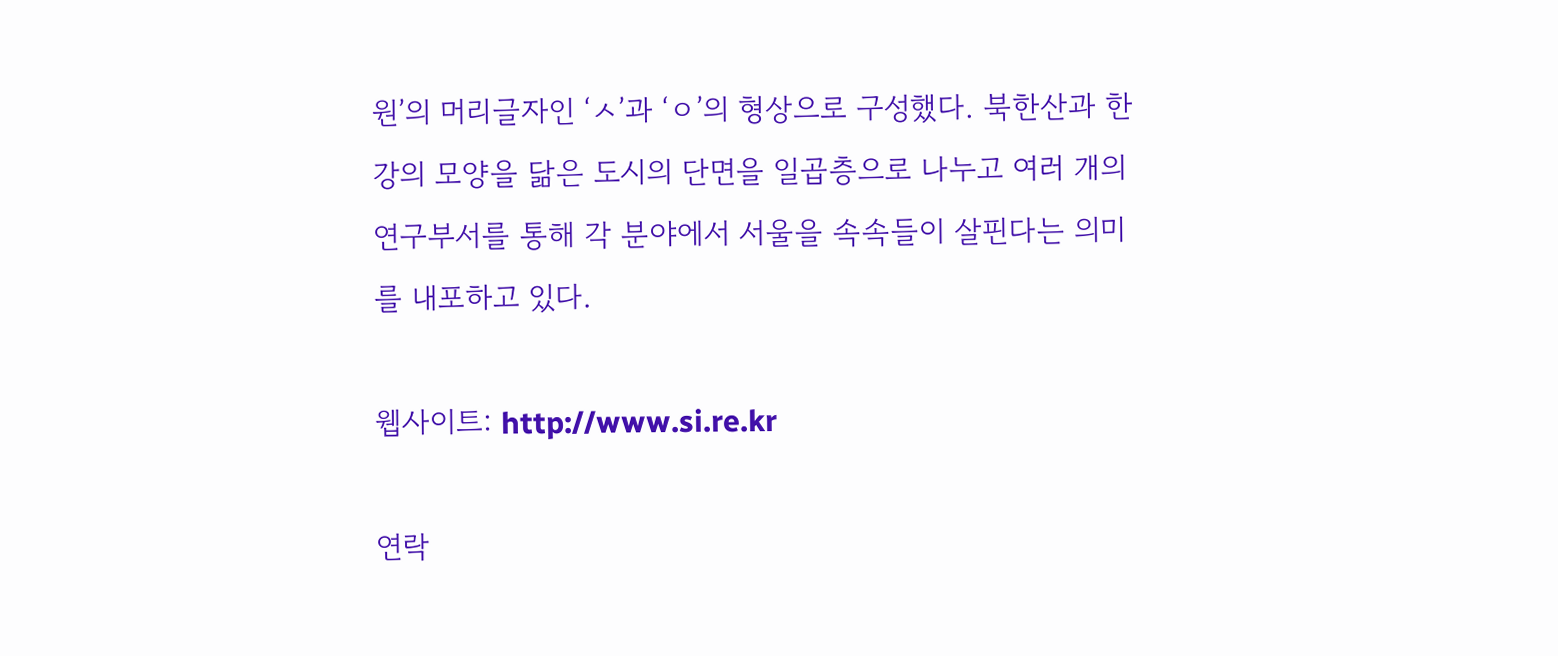원’의 머리글자인 ‘ㅅ’과 ‘ㅇ’의 형상으로 구성했다. 북한산과 한강의 모양을 닮은 도시의 단면을 일곱층으로 나누고 여러 개의 연구부서를 통해 각 분야에서 서울을 속속들이 살핀다는 의미를 내포하고 있다.

웹사이트: http://www.si.re.kr

연락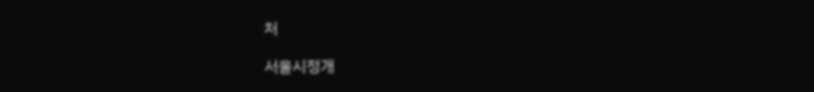처

서울시정개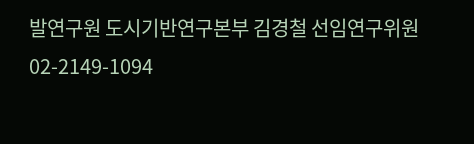발연구원 도시기반연구본부 김경철 선임연구위원 02-2149-1094